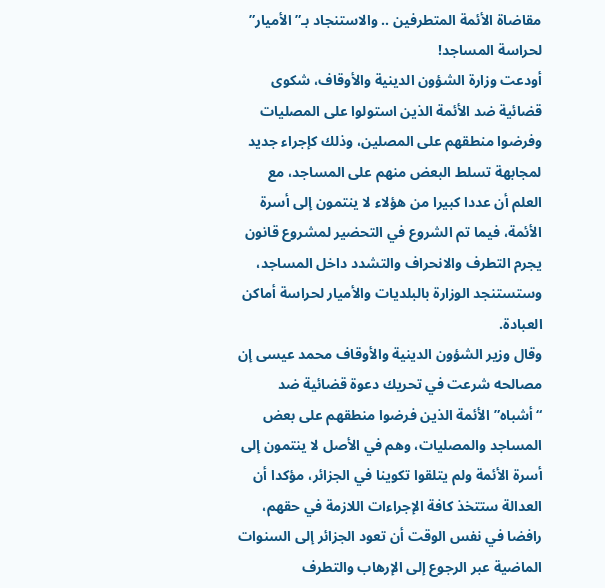مقاضاة الأئمة المتطرفين .. والاستنجاد بـ”الأميار” لحراسة المساجد!
أودعت وزارة الشؤون الدينية والأوقاف، شكوى قضائية ضد الأئمة الذين استولوا على المصليات وفرضوا منطقهم على المصلين، وذلك كإجراء جديد لمجابهة تسلط البعض منهم على المساجد، مع العلم أن عددا كبيرا من هؤلاء لا ينتمون إلى أسرة الأئمة، فيما تم الشروع في التحضير لمشروع قانون يجرم التطرف والانحراف والتشدد داخل المساجد، وستستنجد الوزارة بالبلديات والأميار لحراسة أماكن العبادة.
وقال وزير الشؤون الدينية والأوقاف محمد عيسى إن مصالحه شرعت في تحريك دعوة قضائية ضد “أشباه” الأئمة الذين فرضوا منطقهم على بعض المساجد والمصليات، وهم في الأصل لا ينتمون إلى أسرة الأئمة ولم يتلقوا تكوينا في الجزائر، مؤكدا أن العدالة ستتخذ كافة الإجراءات اللازمة في حقهم، رافضا في نفس الوقت أن تعود الجزائر إلى السنوات الماضية عبر الرجوع إلى الإرهاب والتطرف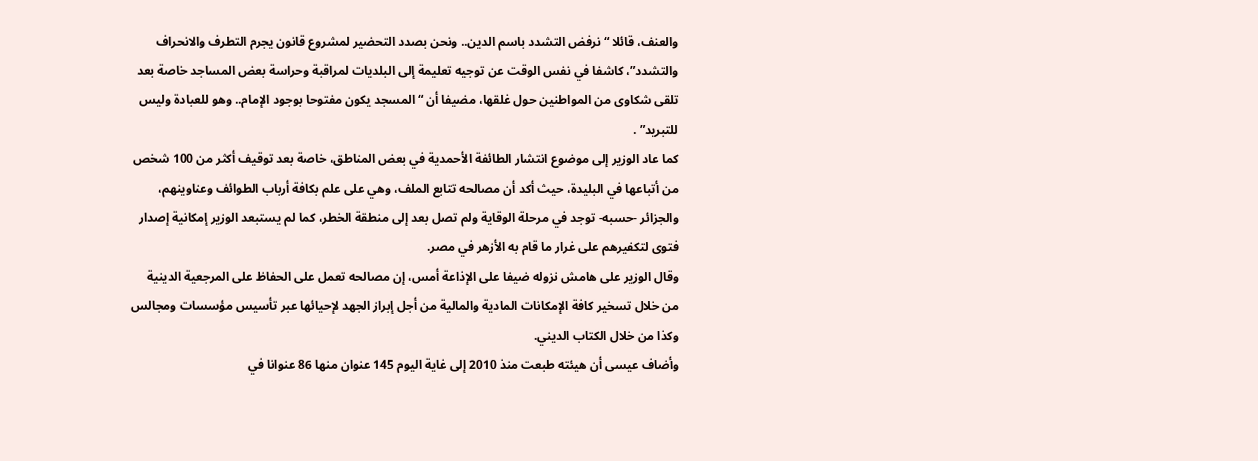والعنف، قائلا “نرفض التشدد باسم الدين.. ونحن بصدد التحضير لمشروع قانون يجرم التطرف والانحراف والتشدد”، كاشفا في نفس الوقت عن توجيه تعليمة إلى البلديات لمراقبة وحراسة بعض المساجد خاصة بعد تلقى شكاوى من المواطنين حول غلقها، مضيفا أن “المسجد يكون مفتوحا بوجود الإمام.. وهو للعبادة وليس للتبريد” .
كما عاد الوزير إلى موضوع انتشار الطائفة الأحمدية في بعض المناطق، خاصة بعد توقيف أكثر من 100 شخص من أتباعها في البليدة، حيث أكد أن مصالحه تتابع الملف، وهي على علم بكافة أرباب الطوائف وعناوينهم، والجزائر -حسبه- توجد في مرحلة الوقاية ولم تصل بعد إلى منطقة الخطر، كما لم يستبعد الوزير إمكانية إصدار فتوى لتكفيرهم على غرار ما قام به الأزهر في مصر.
وقال الوزير على هامش نزوله ضيفا على الإذاعة أمس، إن مصالحه تعمل على الحفاظ على المرجعية الدينية من خلال تسخير كافة الإمكانات المادية والمالية من أجل إبراز الجهد لإحيائها عبر تأسيس مؤسسات ومجالس وكذا من خلال الكتاب الديني.
وأضاف عيسى أن هيئته طبعت منذ 2010 إلى غاية اليوم 145 عنوان منها 86 عنوانا في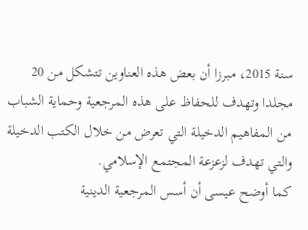سنة 2015، مبرزا أن بعض هذه العناوين تتشكل من 20 مجلدا وتهدف للحفاظ على هذه المرجعية وحماية الشباب من المفاهيم الدخيلة التي تعرض من خلال الكتب الدخيلة والتي تهدف لزعزعة المجتمع الإسلامي.
كما أوضح عيسى أن أسس المرجعية الدينية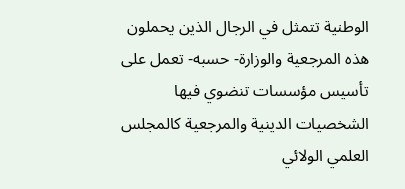الوطنية تتمثل في الرجال الذين يحملون هذه المرجعية والوزارة- حسبه- تعمل على تأسيس مؤسسات تنضوي فيها الشخصيات الدينية والمرجعية كالمجلس العلمي الولائي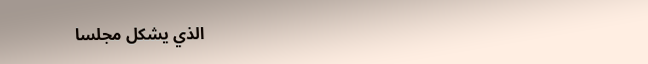الذي يشكل مجلسا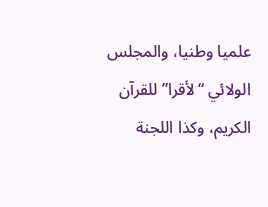علميا وطنيا، والمجلس الولائي “لأقرا” للقرآن الكريم، وكذا اللجنة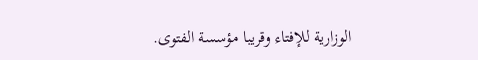الوزارية للإفتاء وقريبا مؤسسة الفتوى.